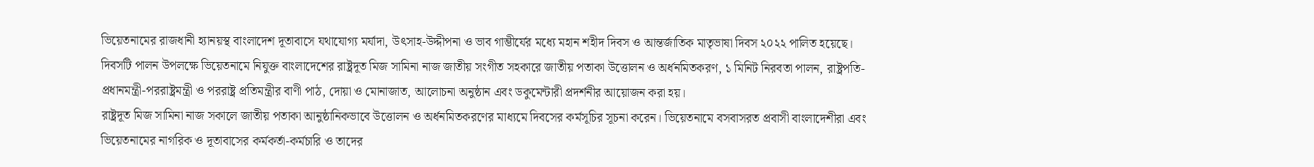ভিয়েতনামের রাজধানী হ্যানয়স্থ বাংলাদেশ দূতাবাসে যথাযোগ্য মর্যাদা, উৎসাহ-উদ্দীপনা ও ভাব গাম্ভীর্যের মধ্যে মহান শহীদ দিবস ও আন্তর্জাতিক মাতৃভাষা দিবস ২০২২ পালিত হয়েছে।
দিবসটি পালন উপলক্ষে ভিয়েতনামে নিযুক্ত বাংলাদেশের রাষ্ট্রদূত মিজ সামিনা নাজ জাতীয় সংগীত সহকারে জাতীয় পতাকা উত্তোলন ও অর্ধনমিতকরণ, ১ মিনিট নিরবতা পালন, রাষ্ট্রপতি-প্রধানমন্ত্রী-পররাষ্ট্রমন্ত্রী ও পররাষ্ট্র প্রতিমন্ত্রীর বাণী পাঠ, দোয়া ও মোনাজাত, আলোচনা অনুষ্ঠান এবং ডকুমেন্টারী প্রদর্শনীর আয়োজন করা হয়।
রাষ্ট্রদূত মিজ সামিনা নাজ সকালে জাতীয় পতাকা আনুষ্ঠানিকভাবে উত্তোলন ও অর্ধনমিতকরণের মাধ্যমে দিবসের কর্মসূচির সূচনা করেন। ভিয়েতনামে বসবাসরত প্রবাসী বাংলাদেশীরা এবং ভিয়েতনামের নাগরিক ও দূতাবাসের কর্মকর্তা-কর্মচারি ও তাদের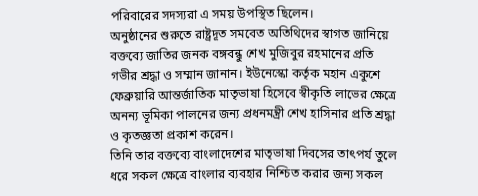পরিবারের সদস্যরা এ সময় উপস্থিত ছিলেন।
অনুষ্ঠানের শুরুতে রাষ্ট্রদূত সমবেত অতিথিদের স্বাগত জানিয়ে বক্তব্যে জাতির জনক বঙ্গবন্ধু শেখ মুজিবুর রহমানের প্রতি গভীর শ্রদ্ধা ও সম্মান জানান। ইউনেস্কো কর্তৃক মহান একুশে ফেব্রুয়ারি আন্তর্জাতিক মাতৃভাষা হিসেবে স্বীকৃতি লাভের ক্ষেত্রে অনন্য ভূমিকা পালনের জন্য প্রধনমন্ত্রী শেখ হাসিনার প্রতি শ্রদ্ধা ও কৃতজ্ঞতা প্রকাশ করেন।
তিনি তার বক্তব্যে বাংলাদেশের মাতৃভাষা দিবসের তাৎপর্য তুলে ধরে সকল ক্ষেত্রে বাংলার ব্যবহার নিশ্চিত করার জন্য সকল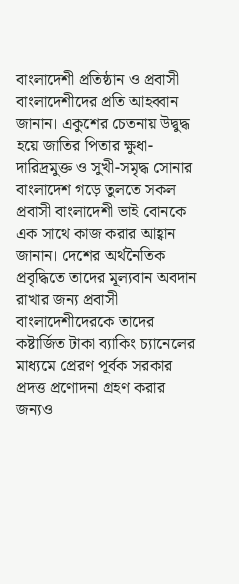বাংলাদেশী প্রতিষ্ঠান ও প্রবাসী বাংলাদেশীদের প্রতি আহব্বান জানান। একুশের চেতনায় উদ্বুদ্ধ হয়ে জাতির পিতার ক্ষুধা-দারিদ্রমুক্ত ও সুখী-সমৃদ্ধ সোনার বাংলাদেশ গড়ে তুলতে সকল প্রবাসী বাংলাদেশী ভাই বোনকে এক সাথে কাজ করার আহ্বান জানান। দেশের অর্থনৈতিক প্রবৃদ্ধিতে তাদের মূল্যবান অবদান রাখার জন্য প্রবাসী বাংলাদেশীদেরকে তাদের কষ্টার্জিত টাকা ব্যাকিং চ্যানেলের মাধ্যমে প্রেরণ পূর্বক সরকার প্রদত্ত প্রণোদনা গ্রহণ করার জন্যও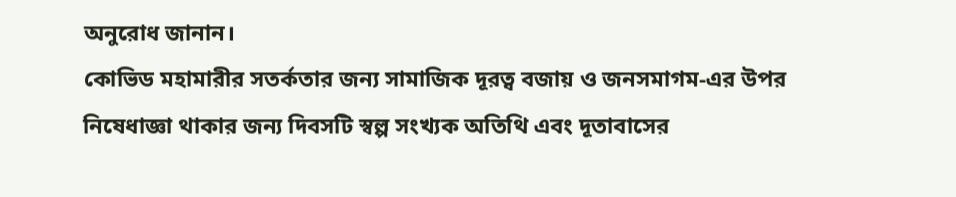অনুরোধ জানান।
কোভিড মহামারীর সতর্কতার জন্য সামাজিক দূরত্ব বজায় ও জনসমাগম-এর উপর নিষেধাজ্ঞা থাকার জন্য দিবসটি স্বল্প সংখ্যক অতিথি এবং দূতাবাসের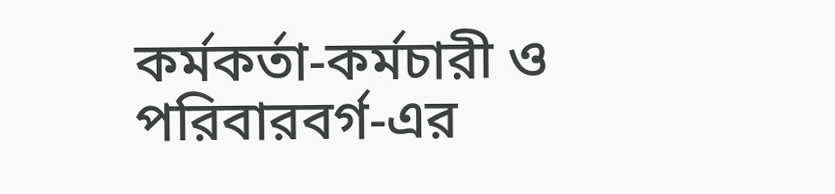কর্মকর্তা-কর্মচারী ও পরিবারবর্গ-এর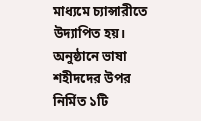মাধ্যমে চ্যান্সারীতে উদ্যাপিত হয়। অনুষ্ঠানে ভাষা শহীদদের উপর নির্মিত ১টি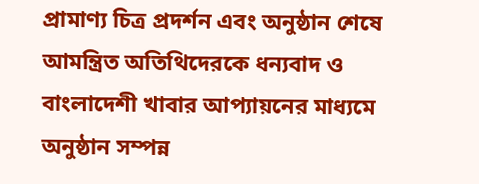প্রামাণ্য চিত্র প্রদর্শন এবং অনুষ্ঠান শেষে আমন্ত্রিত অতিথিদেরকে ধন্যবাদ ও বাংলাদেশী খাবার আপ্যায়নের মাধ্যমে অনুষ্ঠান সম্পন্ন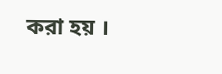করা হয় ।